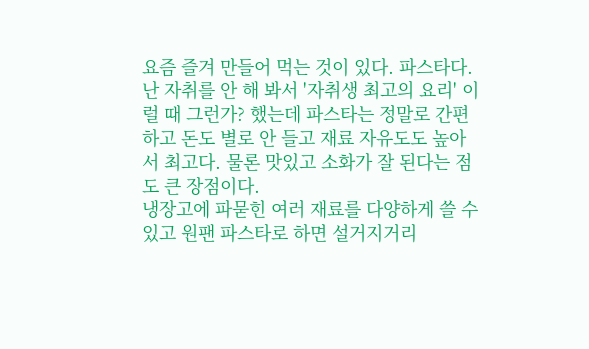요즘 즐겨 만들어 먹는 것이 있다. 파스타다. 난 자취를 안 해 봐서 '자취생 최고의 요리' 이럴 때 그런가? 했는데 파스타는 정말로 간편하고 돈도 별로 안 들고 재료 자유도도 높아서 최고다. 물론 맛있고 소화가 잘 된다는 점도 큰 장점이다.
냉장고에 파묻힌 여러 재료를 다양하게 쓸 수 있고 원팬 파스타로 하면 설거지거리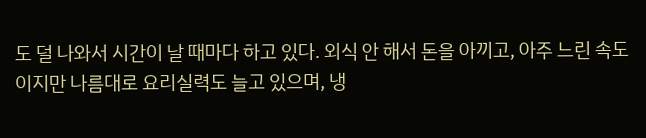도 덜 나와서 시간이 날 때마다 하고 있다. 외식 안 해서 돈을 아끼고, 아주 느린 속도이지만 나름대로 요리실력도 늘고 있으며, 냉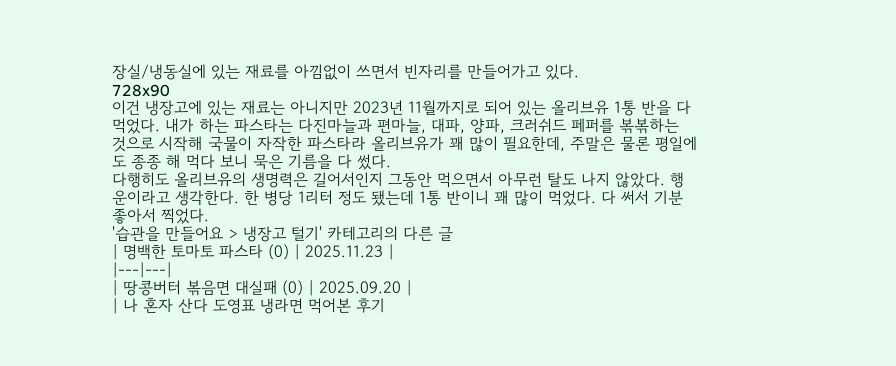장실/냉동실에 있는 재료를 아낌없이 쓰면서 빈자리를 만들어가고 있다.
728x90
이건 냉장고에 있는 재료는 아니지만 2023년 11월까지로 되어 있는 올리브유 1통 반을 다 먹었다. 내가 하는 파스타는 다진마늘과 편마늘, 대파, 양파, 크러쉬드 페퍼를 볶볶하는 것으로 시작해 국물이 자작한 파스타라 올리브유가 꽤 많이 필요한데, 주말은 물론 평일에도 종종 해 먹다 보니 묵은 기름을 다 썼다.
다행히도 올리브유의 생명력은 길어서인지 그동안 먹으면서 아무런 탈도 나지 않았다. 행운이라고 생각한다. 한 병당 1리터 정도 됐는데 1통 반이니 꽤 많이 먹었다. 다 써서 기분 좋아서 찍었다.
'습관을 만들어요 > 냉장고 털기' 카테고리의 다른 글
| 명백한 토마토 파스타 (0) | 2025.11.23 |
|---|---|
| 땅콩버터 볶음면 대실패 (0) | 2025.09.20 |
| 나 혼자 산다 도영표 냉라면 먹어본 후기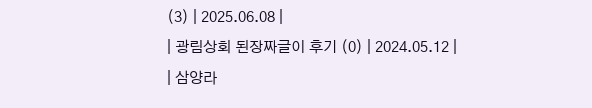(3) | 2025.06.08 |
| 광림상회 된장짜글이 후기 (0) | 2024.05.12 |
| 삼양라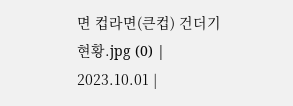면 컵라면(큰컵) 건더기 현황.jpg (0) | 2023.10.01 |